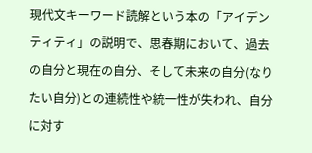現代文キーワード読解という本の「アイデンティティ」の説明で、思春期において、過去の自分と現在の自分、そして未来の自分(なりたい自分)との連続性や統一性が失われ、自分に対す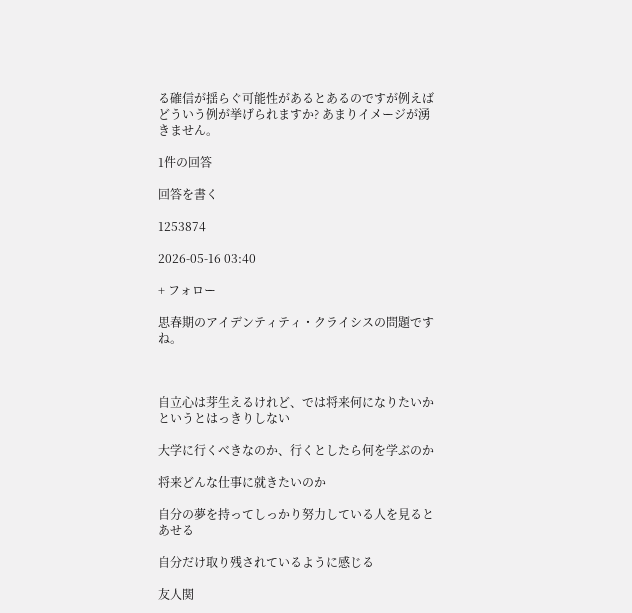る確信が揺らぐ可能性があるとあるのですが例えばどういう例が挙げられますか? あまりイメージが湧きません。

1件の回答

回答を書く

1253874

2026-05-16 03:40

+ フォロー

思春期のアイデンティティ・クライシスの問題ですね。



自立心は芽生えるけれど、では将来何になりたいかというとはっきりしない

大学に行くべきなのか、行くとしたら何を学ぶのか

将来どんな仕事に就きたいのか

自分の夢を持ってしっかり努力している人を見るとあせる

自分だけ取り残されているように感じる

友人関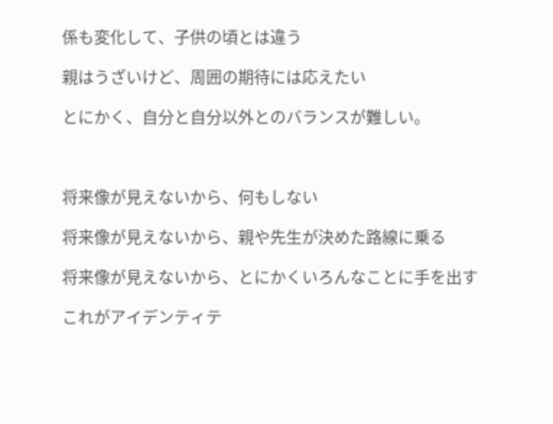係も変化して、子供の頃とは違う

親はうざいけど、周囲の期待には応えたい

とにかく、自分と自分以外とのバランスが難しい。



将来像が見えないから、何もしない

将来像が見えないから、親や先生が決めた路線に乗る

将来像が見えないから、とにかくいろんなことに手を出す

これがアイデンティテ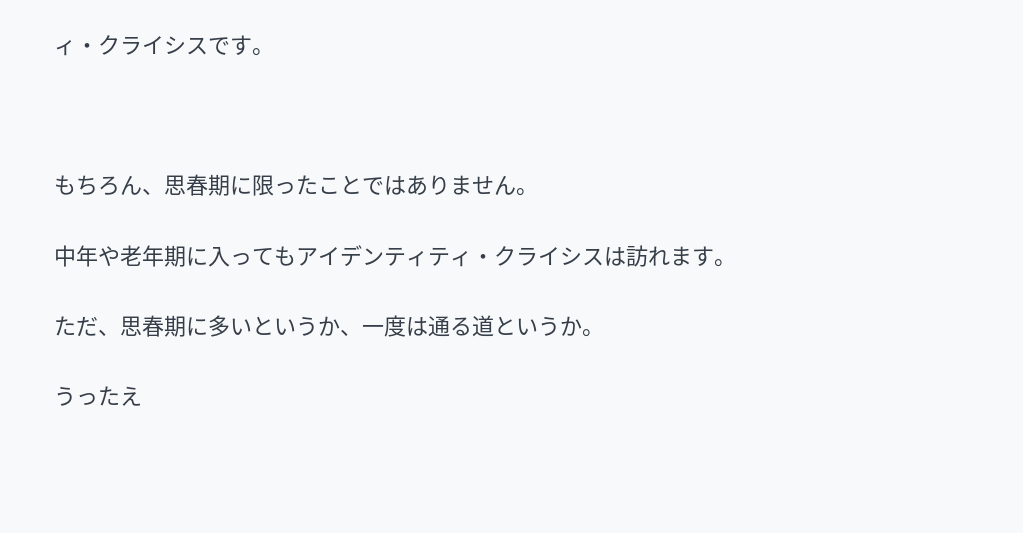ィ・クライシスです。



もちろん、思春期に限ったことではありません。

中年や老年期に入ってもアイデンティティ・クライシスは訪れます。

ただ、思春期に多いというか、一度は通る道というか。

うったえ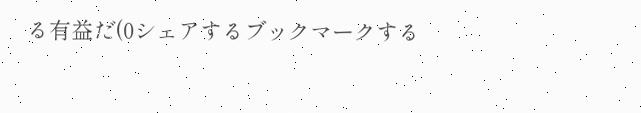る有益だ(0シェアするブックマークする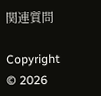関連質問

Copyright © 2026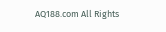AQ188.com All Rights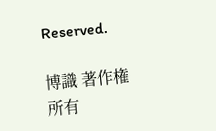Reserved.

博識 著作権所有